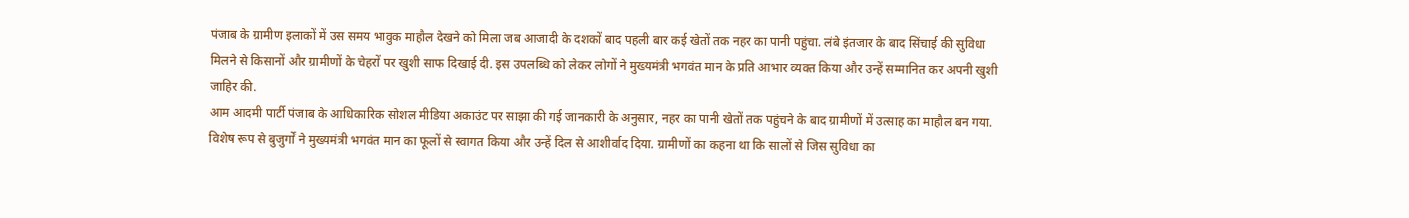पंजाब के ग्रामीण इलाकों में उस समय भावुक माहौल देखने को मिला जब आजादी के दशकों बाद पहली बार कई खेतों तक नहर का पानी पहुंचा. लंबे इंतजार के बाद सिंचाई की सुविधा मिलने से किसानों और ग्रामीणों के चेहरों पर खुशी साफ दिखाई दी. इस उपलब्धि को लेकर लोगों ने मुख्यमंत्री भगवंत मान के प्रति आभार व्यक्त किया और उन्हें सम्मानित कर अपनी खुशी जाहिर की.
आम आदमी पार्टी पंजाब के आधिकारिक सोशल मीडिया अकाउंट पर साझा की गई जानकारी के अनुसार, नहर का पानी खेतों तक पहुंचने के बाद ग्रामीणों में उत्साह का माहौल बन गया. विशेष रूप से बुजुर्गों ने मुख्यमंत्री भगवंत मान का फूलों से स्वागत किया और उन्हें दिल से आशीर्वाद दिया. ग्रामीणों का कहना था कि सालों से जिस सुविधा का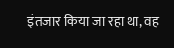इंतजार किया जा रहा था, वह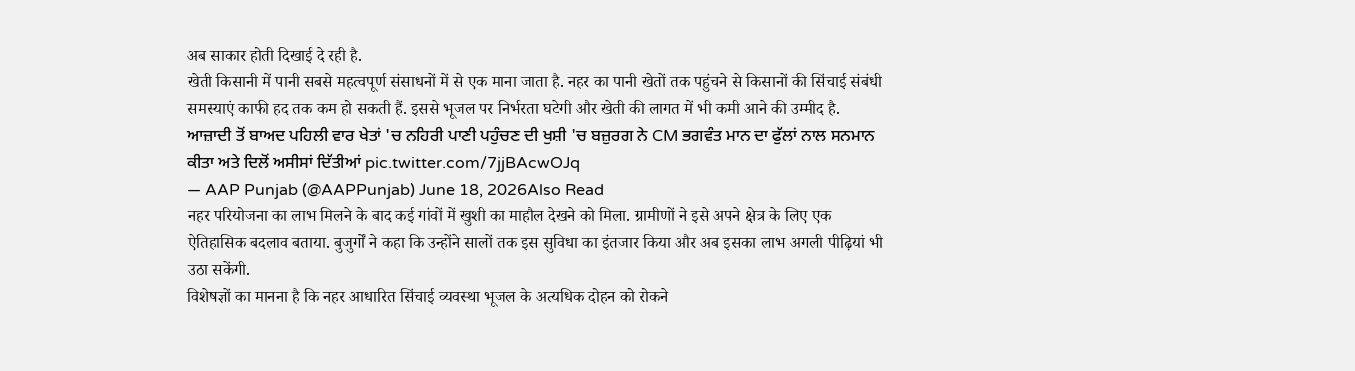अब साकार होती दिखाई दे रही है.
खेती किसानी में पानी सबसे महत्वपूर्ण संसाधनों में से एक माना जाता है. नहर का पानी खेतों तक पहुंचने से किसानों की सिंचाई संबंधी समस्याएं काफी हद तक कम हो सकती हैं. इससे भूजल पर निर्भरता घटेगी और खेती की लागत में भी कमी आने की उम्मीद है.
ਆਜ਼ਾਦੀ ਤੋਂ ਬਾਅਦ ਪਹਿਲੀ ਵਾਰ ਖੇਤਾਂ 'ਚ ਨਹਿਰੀ ਪਾਣੀ ਪਹੁੰਚਣ ਦੀ ਖੁਸ਼ੀ 'ਚ ਬਜ਼ੁਰਗ ਨੇ CM ਭਗਵੰਤ ਮਾਨ ਦਾ ਫੁੱਲਾਂ ਨਾਲ ਸਨਮਾਨ ਕੀਤਾ ਅਤੇ ਦਿਲੋਂ ਅਸੀਸਾਂ ਦਿੱਤੀਆਂ pic.twitter.com/7jjBAcwOJq
— AAP Punjab (@AAPPunjab) June 18, 2026Also Read
नहर परियोजना का लाभ मिलने के बाद कई गांवों में खुशी का माहौल देखने को मिला. ग्रामीणों ने इसे अपने क्षेत्र के लिए एक ऐतिहासिक बदलाव बताया. बुजुर्गों ने कहा कि उन्होंने सालों तक इस सुविधा का इंतजार किया और अब इसका लाभ अगली पीढ़ियां भी उठा सकेंगी.
विशेषज्ञों का मानना है कि नहर आधारित सिंचाई व्यवस्था भूजल के अत्यधिक दोहन को रोकने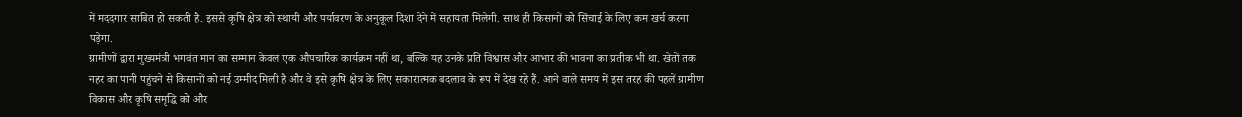में मददगार साबित हो सकती है. इससे कृषि क्षेत्र को स्थायी और पर्यावरण के अनुकूल दिशा देने में सहायता मिलेगी. साथ ही किसानों को सिंचाई के लिए कम खर्च करना पड़ेगा.
ग्रामीणों द्वारा मुख्यमंत्री भगवंत मान का सम्मान केवल एक औपचारिक कार्यक्रम नहीं था, बल्कि यह उनके प्रति विश्वास और आभार की भावना का प्रतीक भी था. खेतों तक नहर का पानी पहुंचने से किसानों को नई उम्मीद मिली है और वे इसे कृषि क्षेत्र के लिए सकारात्मक बदलाव के रूप में देख रहे हैं. आने वाले समय में इस तरह की पहलें ग्रामीण विकास और कृषि समृद्धि को और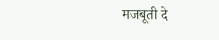मजबूती दे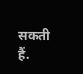सकती हैं.